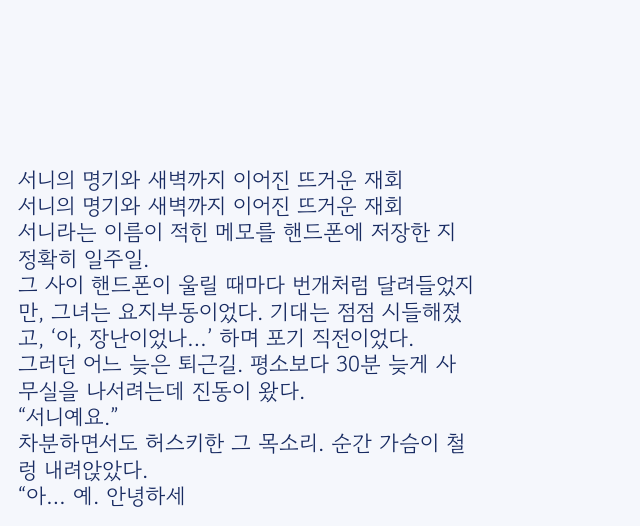서니의 명기와 새벽까지 이어진 뜨거운 재회
서니의 명기와 새벽까지 이어진 뜨거운 재회
서니라는 이름이 적힌 메모를 핸드폰에 저장한 지 정확히 일주일.
그 사이 핸드폰이 울릴 때마다 번개처럼 달려들었지만, 그녀는 요지부동이었다. 기대는 점점 시들해졌고, ‘아, 장난이었나…’ 하며 포기 직전이었다.
그러던 어느 늦은 퇴근길. 평소보다 30분 늦게 사무실을 나서려는데 진동이 왔다.
“서니예요.”
차분하면서도 허스키한 그 목소리. 순간 가슴이 철렁 내려앉았다.
“아… 예. 안녕하세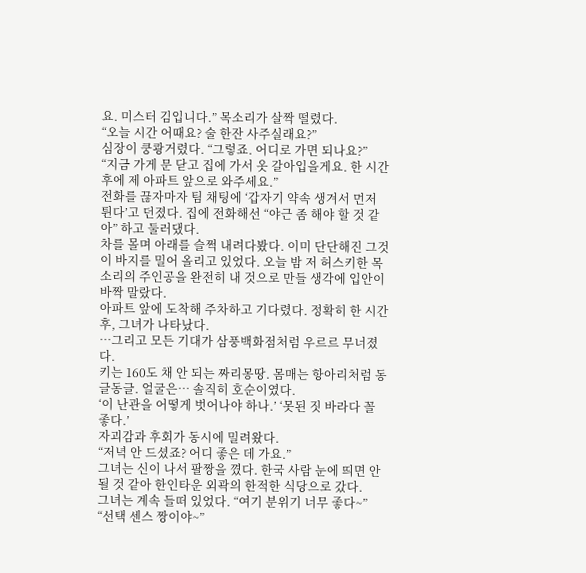요. 미스터 김입니다.” 목소리가 살짝 떨렸다.
“오늘 시간 어때요? 술 한잔 사주실래요?”
심장이 쿵쾅거렸다. “그렇죠. 어디로 가면 되나요?”
“지금 가게 문 닫고 집에 가서 옷 갈아입을게요. 한 시간 후에 제 아파트 앞으로 와주세요.”
전화를 끊자마자 팀 채팅에 ‘갑자기 약속 생겨서 먼저 튄다’고 던졌다. 집에 전화해선 “야근 좀 해야 할 것 같아” 하고 둘러댔다.
차를 몰며 아래를 슬쩍 내려다봤다. 이미 단단해진 그것이 바지를 밀어 올리고 있었다. 오늘 밤 저 허스키한 목소리의 주인공을 완전히 내 것으로 만들 생각에 입안이 바짝 말랐다.
아파트 앞에 도착해 주차하고 기다렸다. 정확히 한 시간 후, 그녀가 나타났다.
…그리고 모든 기대가 삼풍백화점처럼 우르르 무너졌다.
키는 160도 채 안 되는 짜리몽땅. 몸매는 항아리처럼 동글동글. 얼굴은… 솔직히 호순이였다.
‘이 난관을 어떻게 벗어나야 하나.’ ‘못된 짓 바라다 꼴 좋다.’
자괴감과 후회가 동시에 밀려왔다.
“저녁 안 드셨죠? 어디 좋은 데 가요.”
그녀는 신이 나서 팔짱을 꼈다. 한국 사람 눈에 띄면 안 될 것 같아 한인타운 외곽의 한적한 식당으로 갔다.
그녀는 계속 들떠 있었다. “여기 분위기 너무 좋다~” “선택 센스 짱이야~”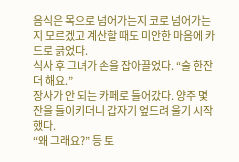음식은 목으로 넘어가는지 코로 넘어가는지 모르겠고 계산할 때도 미안한 마음에 카드로 긁었다.
식사 후 그녀가 손을 잡아끌었다. “술 한잔 더 해요.”
장사가 안 되는 카페로 들어갔다. 양주 몇 잔을 들이키더니 갑자기 엎드려 울기 시작했다.
“왜 그래요?” 등 토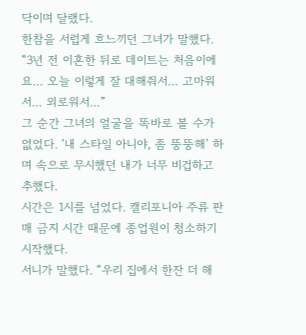닥이며 달랬다.
한참을 서럽게 흐느끼던 그녀가 말했다. “3년 전 이혼한 뒤로 데이트는 처음이에요… 오늘 이렇게 잘 대해줘서… 고마워서… 외로워서…”
그 순간 그녀의 얼굴을 똑바로 볼 수가 없었다. ‘내 스타일 아니야, 좀 뚱뚱해’ 하며 속으로 무시했던 내가 너무 비겁하고 추했다.
시간은 1시를 넘었다. 캘리포니아 주류 판매 금지 시간 때문에 종업원이 청소하기 시작했다.
서니가 말했다. “우리 집에서 한잔 더 해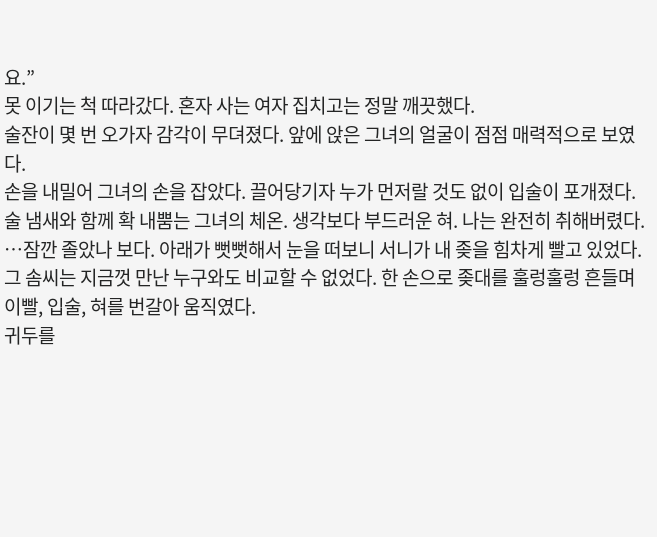요.”
못 이기는 척 따라갔다. 혼자 사는 여자 집치고는 정말 깨끗했다.
술잔이 몇 번 오가자 감각이 무뎌졌다. 앞에 앉은 그녀의 얼굴이 점점 매력적으로 보였다.
손을 내밀어 그녀의 손을 잡았다. 끌어당기자 누가 먼저랄 것도 없이 입술이 포개졌다.
술 냄새와 함께 확 내뿜는 그녀의 체온. 생각보다 부드러운 혀. 나는 완전히 취해버렸다.
…잠깐 졸았나 보다. 아래가 뻣뻣해서 눈을 떠보니 서니가 내 좆을 힘차게 빨고 있었다.
그 솜씨는 지금껏 만난 누구와도 비교할 수 없었다. 한 손으로 좆대를 훌렁훌렁 흔들며 이빨, 입술, 혀를 번갈아 움직였다.
귀두를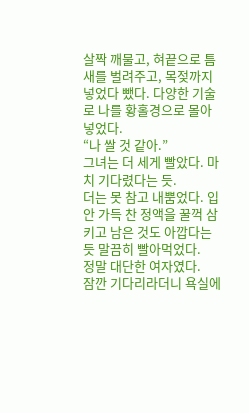살짝 깨물고, 혀끝으로 틈새를 벌려주고, 목젖까지 넣었다 뺐다. 다양한 기술로 나를 황홀경으로 몰아넣었다.
“나 쌀 것 같아.”
그녀는 더 세게 빨았다. 마치 기다렸다는 듯.
더는 못 참고 내뿜었다. 입안 가득 찬 정액을 꿀꺽 삼키고 남은 것도 아깝다는 듯 말끔히 빨아먹었다.
정말 대단한 여자였다.
잠깐 기다리라더니 욕실에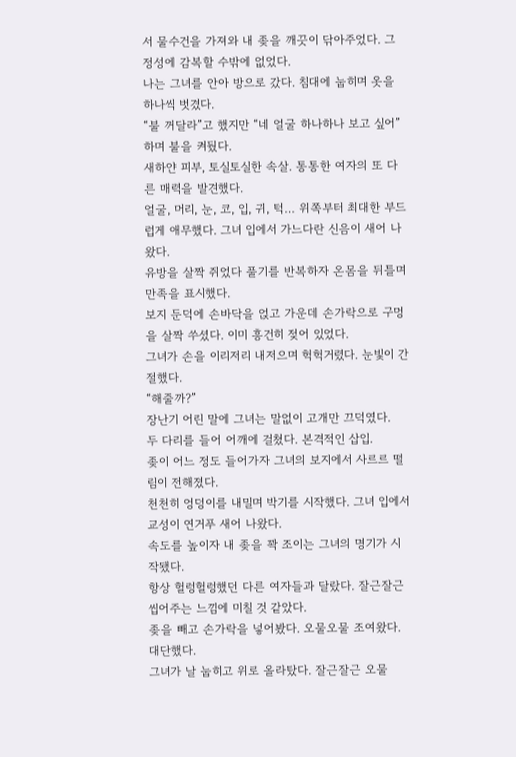서 물수건을 가져와 내 좆을 깨끗이 닦아주었다. 그 정성에 감복할 수밖에 없었다.
나는 그녀를 안아 방으로 갔다. 침대에 눕히며 옷을 하나씩 벗겼다.
“불 꺼달라”고 했지만 “네 얼굴 하나하나 보고 싶어” 하며 불을 켜뒀다.
새하얀 피부, 토실토실한 속살. 통통한 여자의 또 다른 매력을 발견했다.
얼굴, 머리, 눈, 코, 입, 귀, 턱… 위쪽부터 최대한 부드럽게 애무했다. 그녀 입에서 가느다란 신음이 새어 나왔다.
유방을 살짝 쥐었다 풀기를 반복하자 온몸을 뒤틀며 만족을 표시했다.
보지 둔덕에 손바닥을 얹고 가운데 손가락으로 구멍을 살짝 쑤셨다. 이미 흥건히 젖어 있었다.
그녀가 손을 이리저리 내저으며 헉헉거렸다. 눈빛이 간절했다.
“해줄까?”
장난기 어린 말에 그녀는 말없이 고개만 끄덕였다.
두 다리를 들어 어깨에 걸쳤다. 본격적인 삽입.
좆이 어느 정도 들어가자 그녀의 보지에서 사르르 떨림이 전해졌다.
천천히 엉덩이를 내밀며 박기를 시작했다. 그녀 입에서 교성이 연거푸 새어 나왔다.
속도를 높이자 내 좆을 꽉 조이는 그녀의 명기가 시작됐다.
항상 헐렁헐렁했던 다른 여자들과 달랐다. 잘근잘근 씹어주는 느낌에 미칠 것 같았다.
좆을 빼고 손가락을 넣어봤다. 오물오물 조여왔다. 대단했다.
그녀가 날 눕히고 위로 올라탔다. 잘근잘근 오물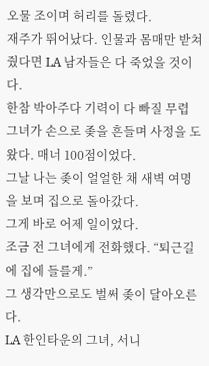오물 조이며 허리를 돌렸다.
재주가 뛰어났다. 인물과 몸매만 받쳐줬다면 LA 남자들은 다 죽었을 것이다.
한참 박아주다 기력이 다 빠질 무렵 그녀가 손으로 좆을 흔들며 사정을 도왔다. 매너 100점이었다.
그날 나는 좆이 얼얼한 채 새벽 여명을 보며 집으로 돌아갔다.
그게 바로 어제 일이었다.
조금 전 그녀에게 전화했다. “퇴근길에 집에 들를게.”
그 생각만으로도 벌써 좆이 달아오른다.
LA 한인타운의 그녀, 서니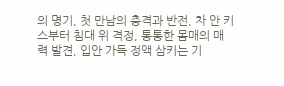의 명기, 첫 만남의 충격과 반전, 차 안 키스부터 침대 위 격정, 통통한 몸매의 매력 발견, 입안 가득 정액 삼키는 기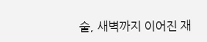술, 새벽까지 이어진 재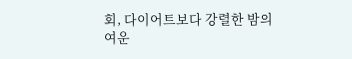회, 다이어트보다 강렬한 밤의 여운